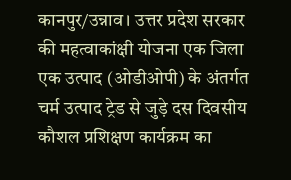कानपुर/उन्नाव। उत्तर प्रदेश सरकार की महत्वाकांक्षी योजना एक जिला एक उत्पाद (ओडीओपी) के अंतर्गत चर्म उत्पाद ट्रेड से जुड़े दस दिवसीय कौशल प्रशिक्षण कार्यक्रम का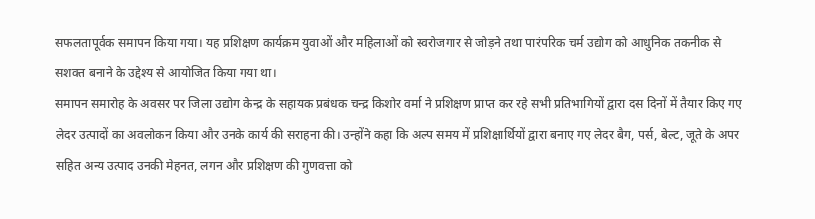सफलतापूर्वक समापन किया गया। यह प्रशिक्षण कार्यक्रम युवाओं और महिलाओं को स्वरोजगार से जोड़ने तथा पारंपरिक चर्म उद्योग को आधुनिक तकनीक से सशक्त बनाने के उद्देश्य से आयोजित किया गया था।
समापन समारोह के अवसर पर जिला उद्योग केन्द्र के सहायक प्रबंधक चन्द्र किशोर वर्मा ने प्रशिक्षण प्राप्त कर रहे सभी प्रतिभागियों द्वारा दस दिनों में तैयार किए गए लेदर उत्पादों का अवलोकन किया और उनके कार्य की सराहना की। उन्होंने कहा कि अल्प समय में प्रशिक्षार्थियों द्वारा बनाए गए लेदर बैग, पर्स, बेल्ट, जूते के अपर सहित अन्य उत्पाद उनकी मेहनत, लगन और प्रशिक्षण की गुणवत्ता को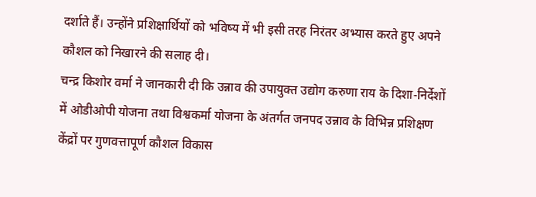दर्शाते हैं। उन्होंने प्रशिक्षार्थियों को भविष्य में भी इसी तरह निरंतर अभ्यास करते हुए अपने कौशल को निखारने की सलाह दी।
चन्द्र किशोर वर्मा ने जानकारी दी कि उन्नाव की उपायुक्त उद्योग करुणा राय के दिशा-निर्देशों में ओडीओपी योजना तथा विश्वकर्मा योजना के अंतर्गत जनपद उन्नाव के विभिन्न प्रशिक्षण केंद्रों पर गुणवत्तापूर्ण कौशल विकास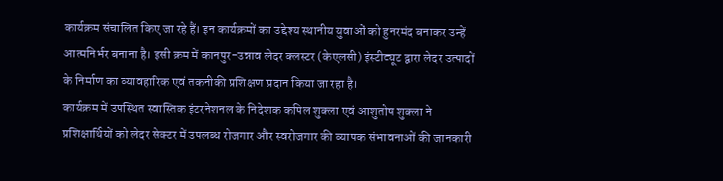कार्यक्रम संचालित किए जा रहे हैं। इन कार्यक्रमों का उद्देश्य स्थानीय युवाओं को हुनरमंद बनाकर उन्हें आत्मनिर्भर बनाना है। इसी क्रम में कानपुर-उन्नाव लेदर क्लस्टर (केएलसी) इंस्टीट्यूट द्वारा लेदर उत्पादों के निर्माण का व्यावहारिक एवं तकनीकी प्रशिक्षण प्रदान किया जा रहा है।
कार्यक्रम में उपस्थित स्वास्तिक इंटरनेशनल के निदेशक कपिल शुक्ला एवं आशुतोष शुक्ला ने प्रशिक्षार्थियों को लेदर सेक्टर में उपलब्ध रोजगार और स्वरोजगार की व्यापक संभावनाओं की जानकारी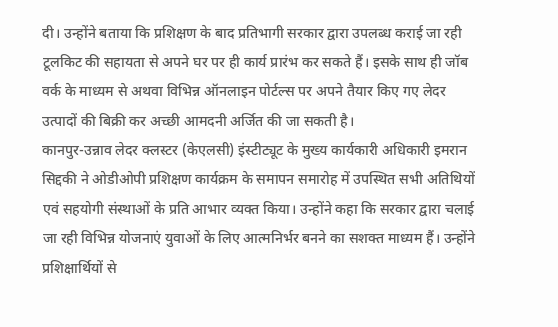दी। उन्होंने बताया कि प्रशिक्षण के बाद प्रतिभागी सरकार द्वारा उपलब्ध कराई जा रही टूलकिट की सहायता से अपने घर पर ही कार्य प्रारंभ कर सकते हैं। इसके साथ ही जॉब वर्क के माध्यम से अथवा विभिन्न ऑनलाइन पोर्टल्स पर अपने तैयार किए गए लेदर उत्पादों की बिक्री कर अच्छी आमदनी अर्जित की जा सकती है।
कानपुर-उन्नाव लेदर क्लस्टर (केएलसी) इंस्टीट्यूट के मुख्य कार्यकारी अधिकारी इमरान सिद्दकी ने ओडीओपी प्रशिक्षण कार्यक्रम के समापन समारोह में उपस्थित सभी अतिथियों एवं सहयोगी संस्थाओं के प्रति आभार व्यक्त किया। उन्होंने कहा कि सरकार द्वारा चलाई जा रही विभिन्न योजनाएं युवाओं के लिए आत्मनिर्भर बनने का सशक्त माध्यम हैं। उन्होंने प्रशिक्षार्थियों से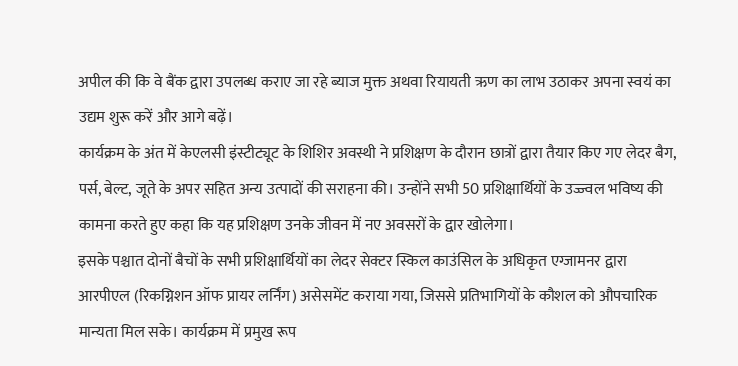अपील की कि वे बैंक द्वारा उपलब्ध कराए जा रहे ब्याज मुक्त अथवा रियायती ऋण का लाभ उठाकर अपना स्वयं का उद्यम शुरू करें और आगे बढ़ें।
कार्यक्रम के अंत में केएलसी इंस्टीट्यूट के शिशिर अवस्थी ने प्रशिक्षण के दौरान छात्रों द्वारा तैयार किए गए लेदर बैग, पर्स, बेल्ट, जूते के अपर सहित अन्य उत्पादों की सराहना की। उन्होंने सभी 50 प्रशिक्षार्थियों के उज्ज्वल भविष्य की कामना करते हुए कहा कि यह प्रशिक्षण उनके जीवन में नए अवसरों के द्वार खोलेगा।
इसके पश्चात दोनों बैचों के सभी प्रशिक्षार्थियों का लेदर सेक्टर स्किल काउंसिल के अधिकृत एग्जामनर द्वारा आरपीएल (रिकग्निशन ऑफ प्रायर लर्निंग) असेसमेंट कराया गया, जिससे प्रतिभागियों के कौशल को औपचारिक मान्यता मिल सके। कार्यक्रम में प्रमुख रूप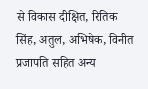से विकास दीक्षित, रितिक सिंह, अतुल, अभिषेक, विनीत प्रजापति सहित अन्य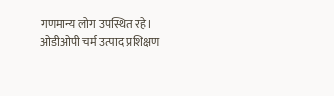गणमान्य लोग उपस्थित रहे।
ओडीओपी चर्म उत्पाद प्रशिक्षण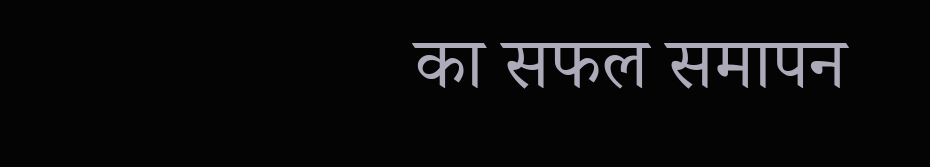का सफल समापन